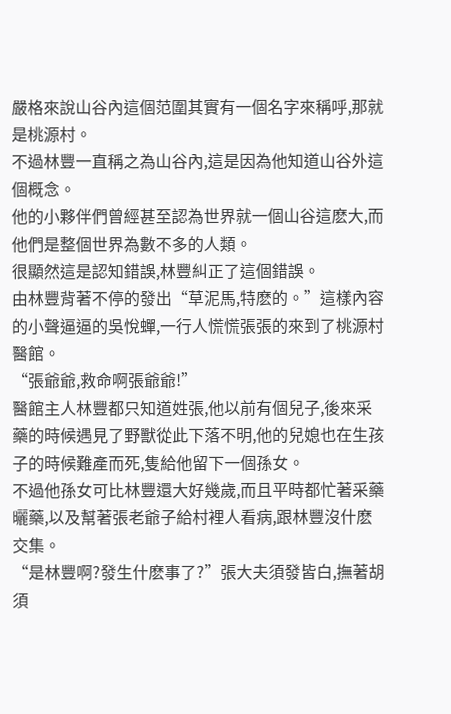嚴格來說山谷內這個范圍其實有一個名字來稱呼,那就是桃源村。
不過林豐一直稱之為山谷內,這是因為他知道山谷外這個概念。
他的小夥伴們曾經甚至認為世界就一個山谷這麽大,而他們是整個世界為數不多的人類。
很顯然這是認知錯誤,林豐糾正了這個錯誤。
由林豐背著不停的發出“草泥馬,特麽的。”這樣內容的小聲逼逼的吳悅蟬,一行人慌慌張張的來到了桃源村醫館。
“張爺爺,救命啊張爺爺!”
醫館主人林豐都只知道姓張,他以前有個兒子,後來采藥的時候遇見了野獸從此下落不明,他的兒媳也在生孩子的時候難產而死,隻給他留下一個孫女。
不過他孫女可比林豐還大好幾歲,而且平時都忙著采藥曬藥,以及幫著張老爺子給村裡人看病,跟林豐沒什麽交集。
“是林豐啊?發生什麽事了?”張大夫須發皆白,撫著胡須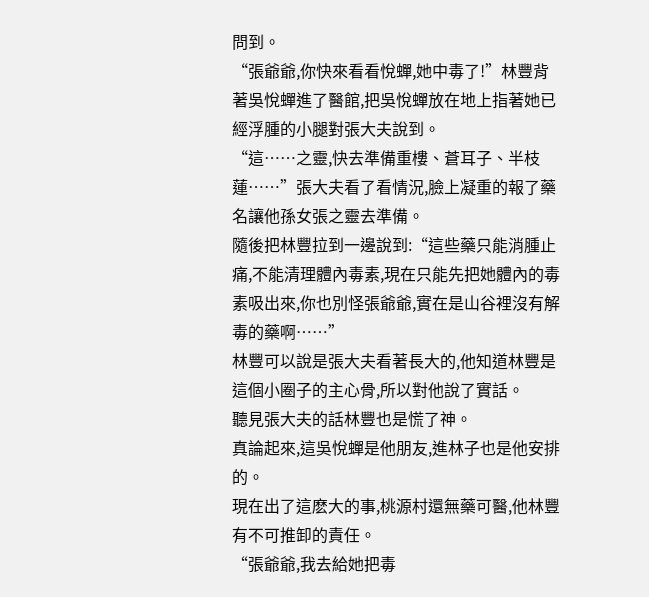問到。
“張爺爺,你快來看看悅蟬,她中毒了!”林豐背著吳悅蟬進了醫館,把吳悅蟬放在地上指著她已經浮腫的小腿對張大夫說到。
“這……之靈,快去準備重樓、蒼耳子、半枝蓮……”張大夫看了看情況,臉上凝重的報了藥名讓他孫女張之靈去準備。
隨後把林豐拉到一邊說到:“這些藥只能消腫止痛,不能清理體內毒素,現在只能先把她體內的毒素吸出來,你也別怪張爺爺,實在是山谷裡沒有解毒的藥啊……”
林豐可以說是張大夫看著長大的,他知道林豐是這個小圈子的主心骨,所以對他說了實話。
聽見張大夫的話林豐也是慌了神。
真論起來,這吳悅蟬是他朋友,進林子也是他安排的。
現在出了這麽大的事,桃源村還無藥可醫,他林豐有不可推卸的責任。
“張爺爺,我去給她把毒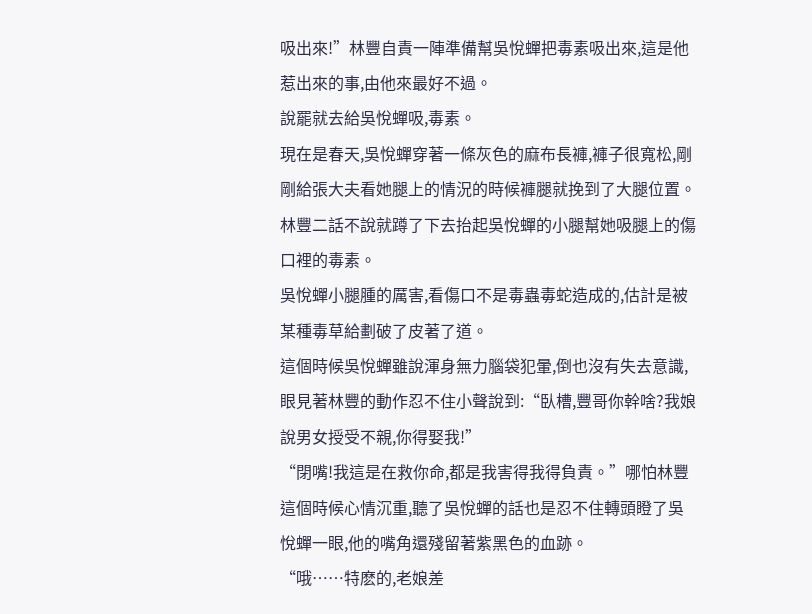吸出來!”林豐自責一陣準備幫吳悅蟬把毒素吸出來,這是他惹出來的事,由他來最好不過。
說罷就去給吳悅蟬吸,毒素。
現在是春天,吳悅蟬穿著一條灰色的麻布長褲,褲子很寬松,剛剛給張大夫看她腿上的情況的時候褲腿就挽到了大腿位置。
林豐二話不說就蹲了下去抬起吳悅蟬的小腿幫她吸腿上的傷口裡的毒素。
吳悅蟬小腿腫的厲害,看傷口不是毒蟲毒蛇造成的,估計是被某種毒草給劃破了皮著了道。
這個時候吳悅蟬雖說渾身無力腦袋犯暈,倒也沒有失去意識,眼見著林豐的動作忍不住小聲說到:“臥槽,豐哥你幹啥?我娘說男女授受不親,你得娶我!”
“閉嘴!我這是在救你命,都是我害得我得負責。”哪怕林豐這個時候心情沉重,聽了吳悅蟬的話也是忍不住轉頭瞪了吳悅蟬一眼,他的嘴角還殘留著紫黑色的血跡。
“哦……特麽的,老娘差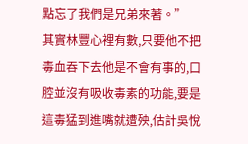點忘了我們是兄弟來著。”
其實林豐心裡有數,只要他不把毒血吞下去他是不會有事的,口腔並沒有吸收毒素的功能,要是這毒猛到進嘴就遭殃,估計吳悅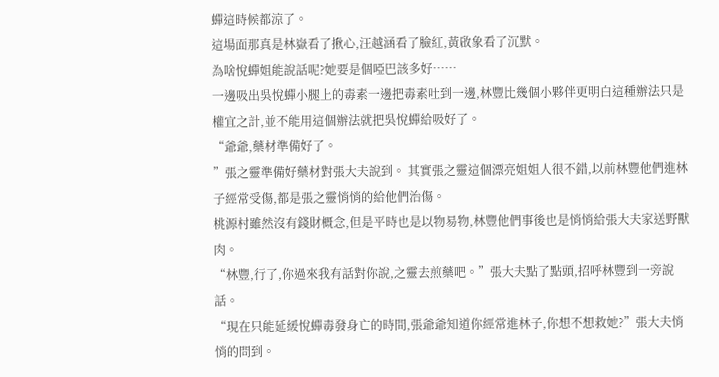蟬這時候都涼了。
這場面那真是林嶽看了揪心,汪越涵看了臉紅,黃啟象看了沉默。
為啥悅蟬姐能說話呢?她要是個啞巴該多好……
一邊吸出吳悅蟬小腿上的毒素一邊把毒素吐到一邊,林豐比幾個小夥伴更明白這種辦法只是權宜之計,並不能用這個辦法就把吳悅蟬給吸好了。
“爺爺,藥材準備好了。
”張之靈準備好藥材對張大夫說到。 其實張之靈這個漂亮姐姐人很不錯,以前林豐他們進林子經常受傷,都是張之靈悄悄的給他們治傷。
桃源村雖然沒有錢財概念,但是平時也是以物易物,林豐他們事後也是悄悄給張大夫家送野獸肉。
“林豐,行了,你過來我有話對你說,之靈去煎藥吧。”張大夫點了點頭,招呼林豐到一旁說話。
“現在只能延緩悅蟬毒發身亡的時間,張爺爺知道你經常進林子,你想不想救她?”張大夫悄悄的問到。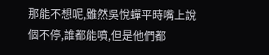那能不想呢,雖然吳悅蟬平時嘴上說個不停,誰都能噴,但是他們都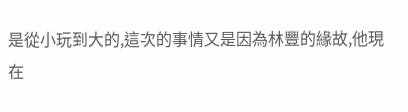是從小玩到大的,這次的事情又是因為林豐的緣故,他現在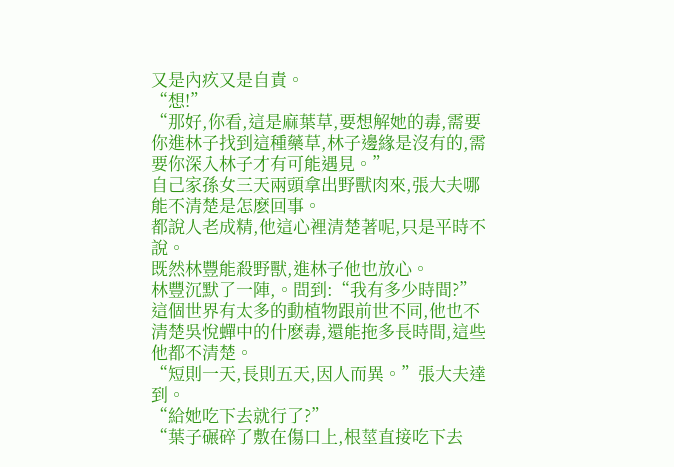又是內疚又是自責。
“想!”
“那好,你看,這是麻葉草,要想解她的毒,需要你進林子找到這種藥草,林子邊緣是沒有的,需要你深入林子才有可能遇見。”
自己家孫女三天兩頭拿出野獸肉來,張大夫哪能不清楚是怎麽回事。
都說人老成精,他這心裡清楚著呢,只是平時不說。
既然林豐能殺野獸,進林子他也放心。
林豐沉默了一陣,。問到:“我有多少時間?”
這個世界有太多的動植物跟前世不同,他也不清楚吳悅蟬中的什麽毒,還能拖多長時間,這些他都不清楚。
“短則一天,長則五天,因人而異。”張大夫達到。
“給她吃下去就行了?”
“葉子碾碎了敷在傷口上,根莖直接吃下去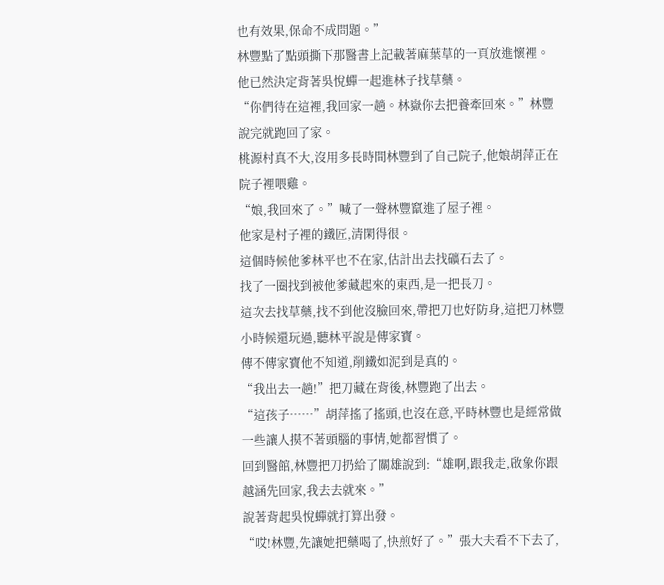也有效果,保命不成問題。”
林豐點了點頭撕下那醫書上記載著麻葉草的一頁放進懷裡。
他已然決定背著吳悅蟬一起進林子找草藥。
“你們待在這裡,我回家一趟。林嶽你去把養牽回來。”林豐說完就跑回了家。
桃源村真不大,沒用多長時間林豐到了自己院子,他娘胡萍正在院子裡喂雞。
“娘,我回來了。”喊了一聲林豐竄進了屋子裡。
他家是村子裡的鐵匠,清閑得很。
這個時候他爹林平也不在家,估計出去找礦石去了。
找了一圈找到被他爹藏起來的東西,是一把長刀。
這次去找草藥,找不到他沒臉回來,帶把刀也好防身,這把刀林豐小時候還玩過,聽林平說是傳家寶。
傳不傳家寶他不知道,削鐵如泥到是真的。
“我出去一趟!”把刀藏在背後,林豐跑了出去。
“這孩子……”胡萍搖了搖頭,也沒在意,平時林豐也是經常做一些讓人摸不著頭腦的事情,她都習慣了。
回到醫館,林豐把刀扔給了關雄說到:“雄啊,跟我走,啟象你跟越涵先回家,我去去就來。”
說著背起吳悅蟬就打算出發。
“哎!林豐,先讓她把藥喝了,快煎好了。”張大夫看不下去了,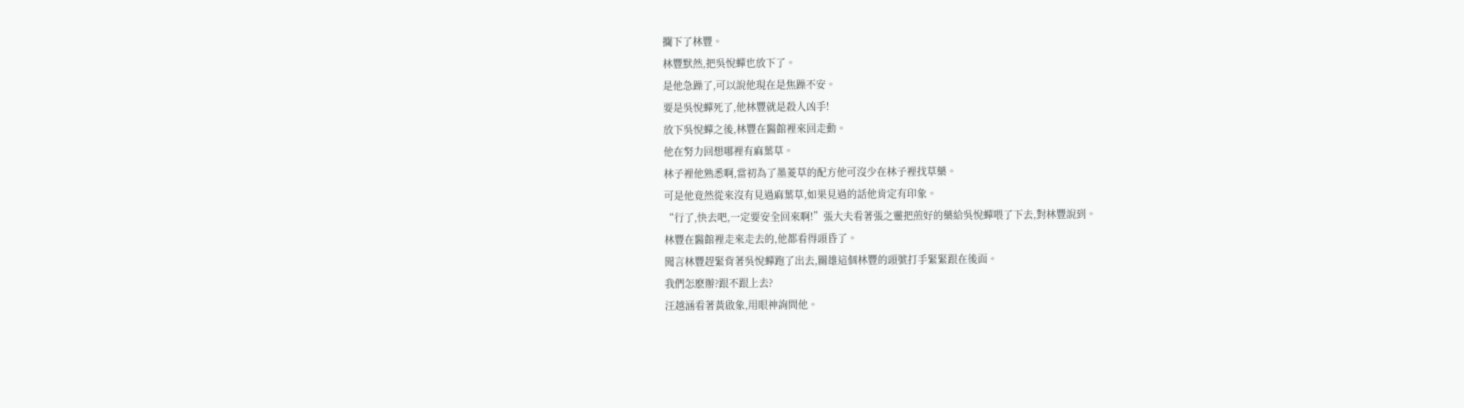攔下了林豐。
林豐默然,把吳悅蟬也放下了。
是他急躁了,可以說他現在是焦躁不安。
要是吳悅蟬死了,他林豐就是殺人凶手!
放下吳悅蟬之後,林豐在醫館裡來回走動。
他在努力回想哪裡有麻葉草。
林子裡他熟悉啊,當初為了墨菱草的配方他可沒少在林子裡找草藥。
可是他竟然從來沒有見過麻葉草,如果見過的話他肯定有印象。
“行了,快去吧,一定要安全回來啊!”張大夫看著張之靈把煎好的藥給吳悅蟬喂了下去,對林豐說到。
林豐在醫館裡走來走去的,他都看得頭昏了。
聞言林豐趕緊背著吳悅蟬跑了出去,關雄這個林豐的頭號打手緊緊跟在後面。
我們怎麽辦?跟不跟上去?
汪越涵看著黃啟象,用眼神詢問他。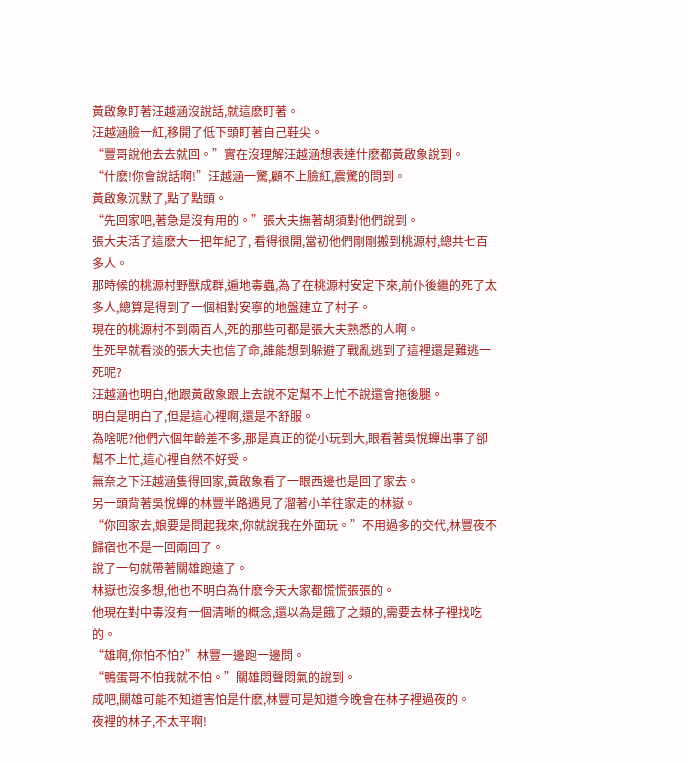黃啟象盯著汪越涵沒說話,就這麽盯著。
汪越涵臉一紅,移開了低下頭盯著自己鞋尖。
“豐哥說他去去就回。”實在沒理解汪越涵想表達什麽都黃啟象說到。
“什麽!你會說話啊!”汪越涵一驚,顧不上臉紅,震驚的問到。
黃啟象沉默了,點了點頭。
“先回家吧,著急是沒有用的。”張大夫撫著胡須對他們說到。
張大夫活了這麽大一把年紀了, 看得很開,當初他們剛剛搬到桃源村,總共七百多人。
那時候的桃源村野獸成群,遍地毒蟲,為了在桃源村安定下來,前仆後繼的死了太多人,總算是得到了一個相對安寧的地盤建立了村子。
現在的桃源村不到兩百人,死的那些可都是張大夫熟悉的人啊。
生死早就看淡的張大夫也信了命,誰能想到躲避了戰亂逃到了這裡還是難逃一死呢?
汪越涵也明白,他跟黃啟象跟上去說不定幫不上忙不說還會拖後腿。
明白是明白了,但是這心裡啊,還是不舒服。
為啥呢?他們六個年齡差不多,那是真正的從小玩到大,眼看著吳悅蟬出事了卻幫不上忙,這心裡自然不好受。
無奈之下汪越涵隻得回家,黃啟象看了一眼西邊也是回了家去。
另一頭背著吳悅蟬的林豐半路遇見了溜著小羊往家走的林嶽。
“你回家去,娘要是問起我來,你就說我在外面玩。”不用過多的交代,林豐夜不歸宿也不是一回兩回了。
說了一句就帶著關雄跑遠了。
林嶽也沒多想,他也不明白為什麽今天大家都慌慌張張的。
他現在對中毒沒有一個清晰的概念,還以為是餓了之類的,需要去林子裡找吃的。
“雄啊,你怕不怕?”林豐一邊跑一邊問。
“鴨蛋哥不怕我就不怕。”關雄悶聲悶氣的說到。
成吧,關雄可能不知道害怕是什麽,林豐可是知道今晚會在林子裡過夜的。
夜裡的林子,不太平啊!